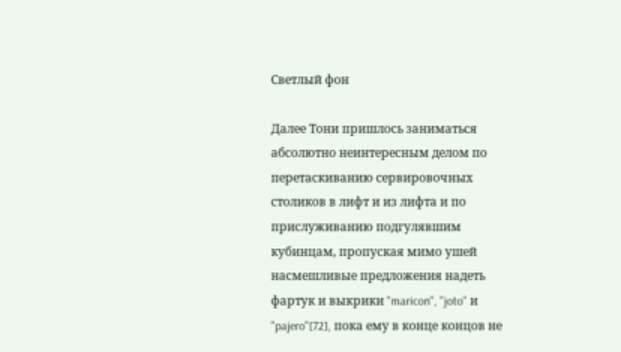Светлый фон

Далее Тони пришлось заниматься абсолютно неинтересным делом по перетаскиванию сервировочных столиков в лифт и из лифта и по прислуживанию подгулявшим кубинцам, пропуская мимо ушей насмешливые предложения надеть фартук и выкрики "maricon", "joto" и "pajero"[72], пока ему в конце концов не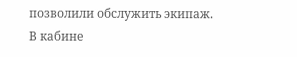позволили обслужить экипаж. В кабине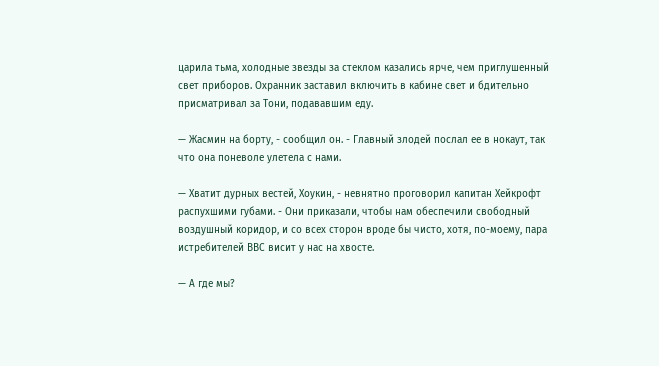царила тьма, холодные звезды за стеклом казались ярче, чем приглушенный свет приборов. Охранник заставил включить в кабине свет и бдительно присматривал за Тони, подававшим еду.

— Жасмин на борту, - сообщил он. - Главный злодей послал ее в нокаут, так что она поневоле улетела с нами.

— Хватит дурных вестей, Хоукин, - невнятно проговорил капитан Хейкрофт распухшими губами. - Они приказали, чтобы нам обеспечили свободный воздушный коридор, и со всех сторон вроде бы чисто, хотя, по-моему, пара истребителей ВВС висит у нас на хвосте.

— А где мы?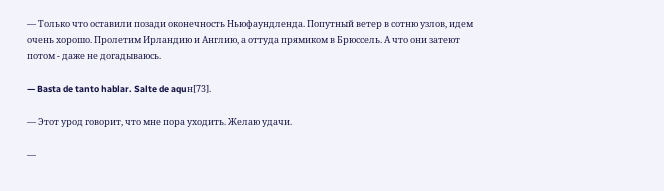— Только что оставили позади оконечность Ньюфаундленда. Попутный ветер в сотню узлов, идем очень хорошо. Пролетим Ирландию и Англию, а оттуда прямиком в Брюссель. А что они затеют потом - даже не догадываюсь.

— Basta de tanto hablar. Salte de aquн[73].

— Этот урод говорит, что мне пора уходить. Желаю удачи.

—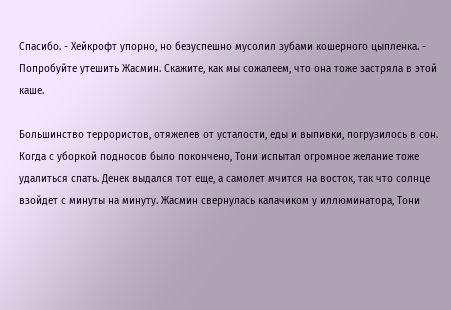Спасибо. - Хейкрофт упорно, но безуспешно мусолил зубами кошерного цыпленка. - Попробуйте утешить Жасмин. Скажите, как мы сожалеем, что она тоже застряла в этой каше.

Большинство террористов, отяжелев от усталости, еды и выпивки, погрузилось в сон. Когда с уборкой подносов было покончено, Тони испытал огромное желание тоже удалиться спать. Денек выдался тот еще, а самолет мчится на восток, так что солнце взойдет с минуты на минуту. Жасмин свернулась калачиком у иллюминатора, Тони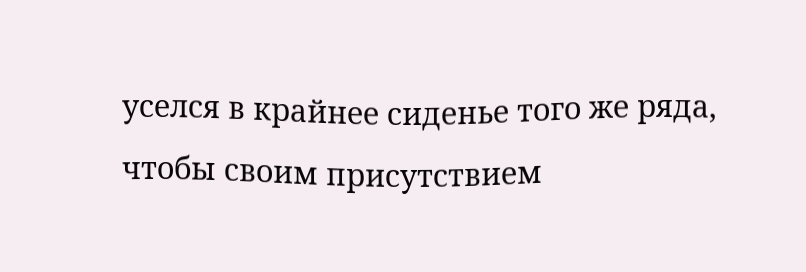уселся в крайнее сиденье того же ряда, чтобы своим присутствием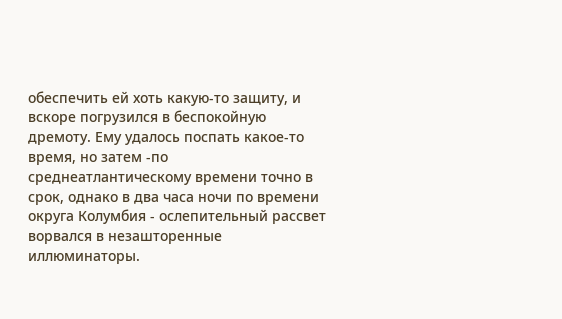обеспечить ей хоть какую-то защиту, и вскоре погрузился в беспокойную дремоту. Ему удалось поспать какое-то время, но затем -по среднеатлантическому времени точно в срок, однако в два часа ночи по времени округа Колумбия - ослепительный рассвет ворвался в незашторенные иллюминаторы.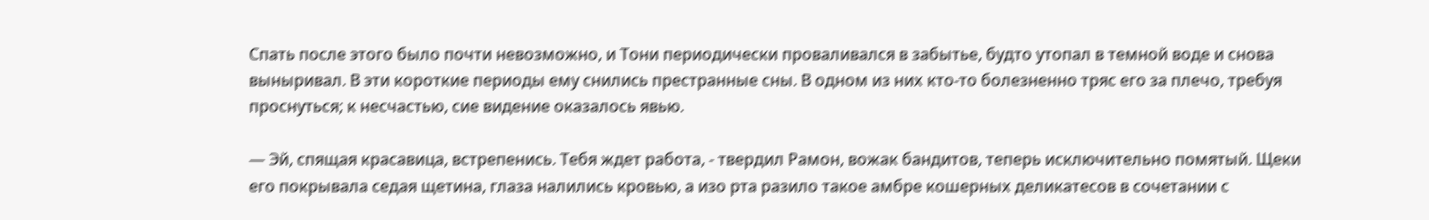Спать после этого было почти невозможно, и Тони периодически проваливался в забытье, будто утопал в темной воде и снова выныривал. В эти короткие периоды ему снились престранные сны. В одном из них кто-то болезненно тряс его за плечо, требуя проснуться; к несчастью, сие видение оказалось явью.

— Эй, спящая красавица, встрепенись. Тебя ждет работа, - твердил Рамон, вожак бандитов, теперь исключительно помятый. Щеки его покрывала седая щетина, глаза налились кровью, а изо рта разило такое амбре кошерных деликатесов в сочетании с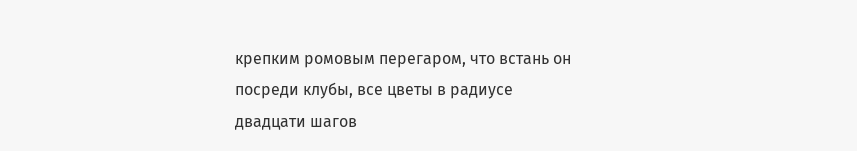крепким ромовым перегаром, что встань он посреди клубы, все цветы в радиусе двадцати шагов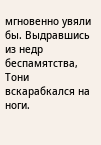мгновенно увяли бы. Выдравшись из недр беспамятства, Тони вскарабкался на ноги.